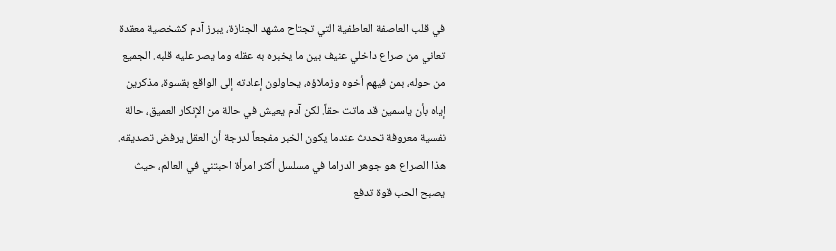في قلب العاصفة العاطفية التي تجتاح مشهد الجنازة، يبرز آدم كشخصية معقدة تعاني من صراع داخلي عنيف بين ما يخبره به عقله وما يصر عليه قلبه. الجميع من حوله، بمن فيهم أخوه وزملاؤه، يحاولون إعادته إلى الواقع بقسوة، مذكرين إياه بأن ياسمين قد ماتت حقاً. لكن آدم يعيش في حالة من الإنكار العميق، حالة نفسية معروفة تحدث عندما يكون الخبر مفجعاً لدرجة أن العقل يرفض تصديقه. هذا الصراع هو جوهر الدراما في مسلسل أكثر امرأة احبتني في العالم، حيث يصبح الحب قوة تدفع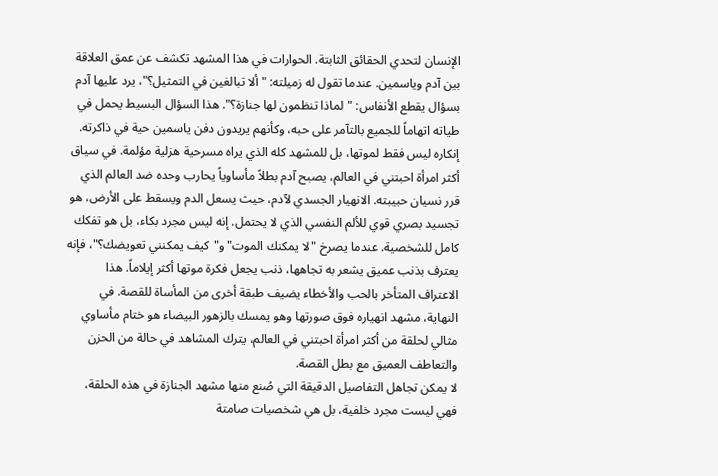الإنسان لتحدي الحقائق الثابتة. الحوارات في هذا المشهد تكشف عن عمق العلاقة بين آدم وياسمين. عندما تقول له زميلته: "ألا تبالغين في التمثيل؟"، يرد عليها آدم بسؤال يقطع الأنفاس: "لماذا تنظمون لها جنازة؟". هذا السؤال البسيط يحمل في طياته اتهاماً للجميع بالتآمر على حبه، وكأنهم يريدون دفن ياسمين حية في ذاكرته. إنكاره ليس فقط لموتها، بل للمشهد كله الذي يراه مسرحية هزلية مؤلمة. في سياق أكثر امرأة احبتني في العالم، يصبح آدم بطلاً مأساوياً يحارب وحده ضد العالم الذي قرر نسيان حبيبته. الانهيار الجسدي لآدم، حيث يسعل الدم ويسقط على الأرض، هو تجسيد بصري قوي للألم النفسي الذي لا يحتمل. إنه ليس مجرد بكاء، بل هو تفكك كامل للشخصية. عندما يصرخ "لا يمكنك الموت" و"كيف يمكنني تعويضك؟"، فإنه يعترف بذنب عميق يشعر به تجاهها، ذنب يجعل فكرة موتها أكثر إيلاماً. هذا الاعتراف المتأخر بالحب والأخطاء يضيف طبقة أخرى من المأساة للقصة. في النهاية، مشهد انهياره فوق صورتها وهو يمسك بالزهور البيضاء هو ختام مأساوي مثالي لحلقة من أكثر امرأة احبتني في العالم، يترك المشاهد في حالة من الحزن والتعاطف العميق مع بطل القصة.
لا يمكن تجاهل التفاصيل الدقيقة التي صُنع منها مشهد الجنازة في هذه الحلقة، فهي ليست مجرد خلفية، بل هي شخصيات صامتة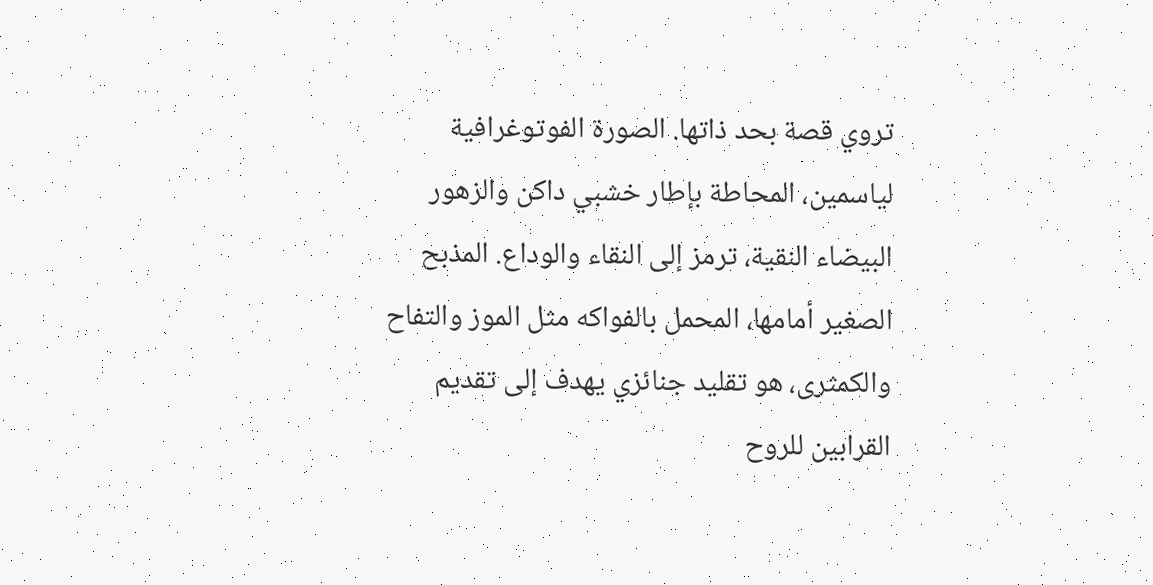تروي قصة بحد ذاتها. الصورة الفوتوغرافية لياسمين، المحاطة بإطار خشبي داكن والزهور البيضاء النقية، ترمز إلى النقاء والوداع. المذبح الصغير أمامها، المحمل بالفواكه مثل الموز والتفاح والكمثرى، هو تقليد جنائزي يهدف إلى تقديم القرابين للروح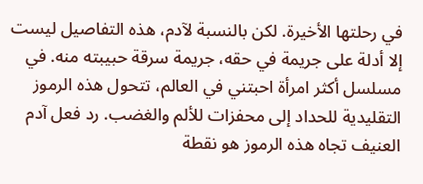في رحلتها الأخيرة. لكن بالنسبة لآدم، هذه التفاصيل ليست إلا أدلة على جريمة في حقه، جريمة سرقة حبيبته منه. في مسلسل أكثر امرأة احبتني في العالم، تتحول هذه الرموز التقليدية للحداد إلى محفزات للألم والغضب. رد فعل آدم العنيف تجاه هذه الرموز هو نقطة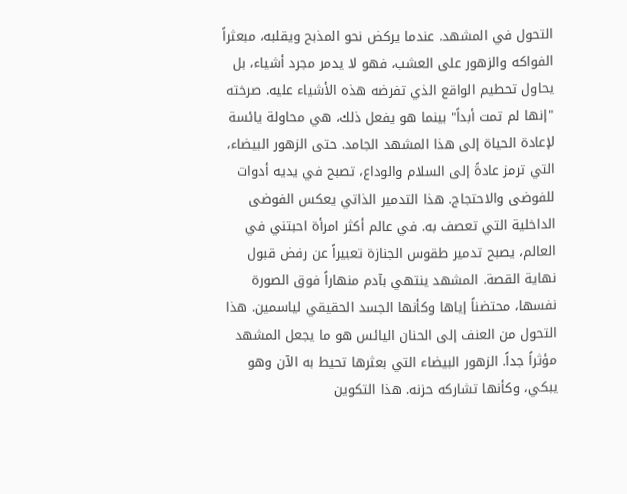التحول في المشهد. عندما يركض نحو المذبح ويقلبه، مبعثراً الفواكه والزهور على العشب، فهو لا يدمر مجرد أشياء، بل يحاول تحطيم الواقع الذي تفرضه هذه الأشياء عليه. صرخته "إنها لم تمت أبداً" بينما هو يفعل ذلك، هي محاولة يائسة لإعادة الحياة إلى هذا المشهد الجامد. حتى الزهور البيضاء، التي ترمز عادةً إلى السلام والوداع، تصبح في يديه أدوات للفوضى والاحتجاج. هذا التدمير الذاتي يعكس الفوضى الداخلية التي تعصف به. في عالم أكثر امرأة احبتني في العالم، يصبح تدمير طقوس الجنازة تعبيراً عن رفض قبول نهاية القصة. المشهد ينتهي بآدم منهاراً فوق الصورة نفسها، محتضناً إياها وكأنها الجسد الحقيقي لياسمين. هذا التحول من العنف إلى الحنان اليائس هو ما يجعل المشهد مؤثراً جداً. الزهور البيضاء التي بعثرها تحيط به الآن وهو يبكي، وكأنها تشاركه حزنه. هذا التكوين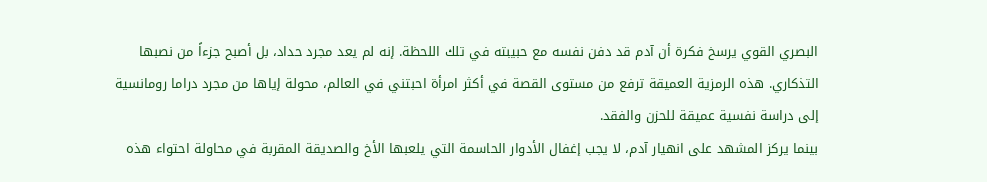البصري القوي يرسخ فكرة أن آدم قد دفن نفسه مع حبيبته في تلك اللحظة. إنه لم يعد مجرد حداد، بل أصبح جزءاً من نصبها التذكاري. هذه الرمزية العميقة ترفع من مستوى القصة في أكثر امرأة احبتني في العالم، محولة إياها من مجرد دراما رومانسية إلى دراسة نفسية عميقة للحزن والفقد.
بينما يركز المشهد على انهيار آدم، لا يجب إغفال الأدوار الحاسمة التي يلعبها الأخ والصديقة المقربة في محاولة احتواء هذه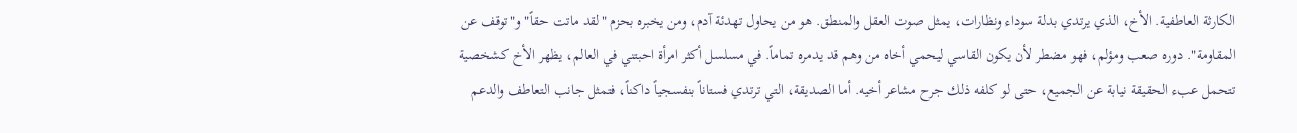الكارثة العاطفية. الأخ، الذي يرتدي بدلة سوداء ونظارات، يمثل صوت العقل والمنطق. هو من يحاول تهدئة آدم، ومن يخبره بحزم "لقد ماتت حقاً" و"توقف عن المقاومة". دوره صعب ومؤلم، فهو مضطر لأن يكون القاسي ليحمي أخاه من وهم قد يدمره تماماً. في مسلسل أكثر امرأة احبتني في العالم، يظهر الأخ كشخصية تتحمل عبء الحقيقة نيابة عن الجميع، حتى لو كلفه ذلك جرح مشاعر أخيه. أما الصديقة، التي ترتدي فستاناً بنفسجياً داكناً، فتمثل جانب التعاطف والدعم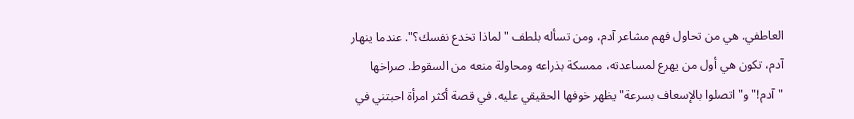العاطفي. هي من تحاول فهم مشاعر آدم، ومن تسأله بلطف "لماذا تخدع نفسك؟". عندما ينهار آدم، تكون هي أول من يهرع لمساعدته، ممسكة بذراعه ومحاولة منعه من السقوط. صراخها "آدم!" و"اتصلوا بالإسعاف بسرعة" يظهر خوفها الحقيقي عليه. في قصة أكثر امرأة احبتني في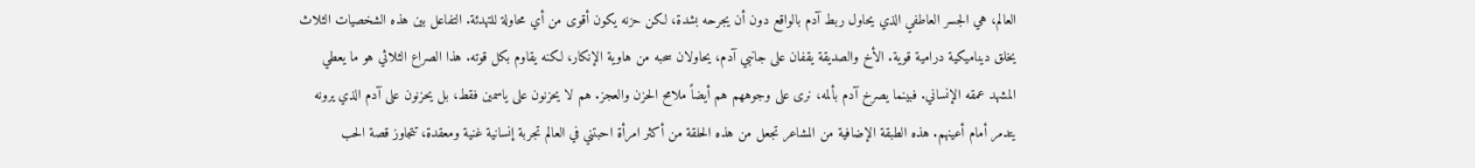العالم، هي الجسر العاطفي الذي يحاول ربط آدم بالواقع دون أن يجرحه بشدة، لكن حزنه يكون أقوى من أي محاولة للتهدئة. التفاعل بين هذه الشخصيات الثلاث يخلق ديناميكية درامية قوية. الأخ والصديقة يقفان على جانبي آدم، يحاولان سحبه من هاوية الإنكار، لكنه يقاوم بكل قوته. هذا الصراع الثلاثي هو ما يعطي المشهد عمقه الإنساني. فبينما يصرخ آدم بألمه، نرى على وجوههم هم أيضاً ملامح الحزن والعجز. هم لا يحزنون على ياسمين فقط، بل يحزنون على آدم الذي يرونه يتدمر أمام أعينهم. هذه الطبقة الإضافية من المشاعر تجعل من هذه الحلقة من أكثر امرأة احبتني في العالم تجربة إنسانية غنية ومعقدة، تتجاوز قصة الحب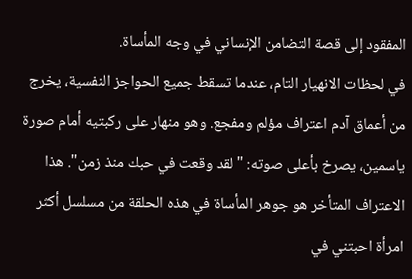المفقود إلى قصة التضامن الإنساني في وجه المأساة.
في لحظات الانهيار التام، عندما تسقط جميع الحواجز النفسية، يخرج من أعماق آدم اعتراف مؤلم ومفجع. وهو منهار على ركبتيه أمام صورة ياسمين، يصرخ بأعلى صوته: "لقد وقعت في حبك منذ زمن". هذا الاعتراف المتأخر هو جوهر المأساة في هذه الحلقة من مسلسل أكثر امرأة احبتني في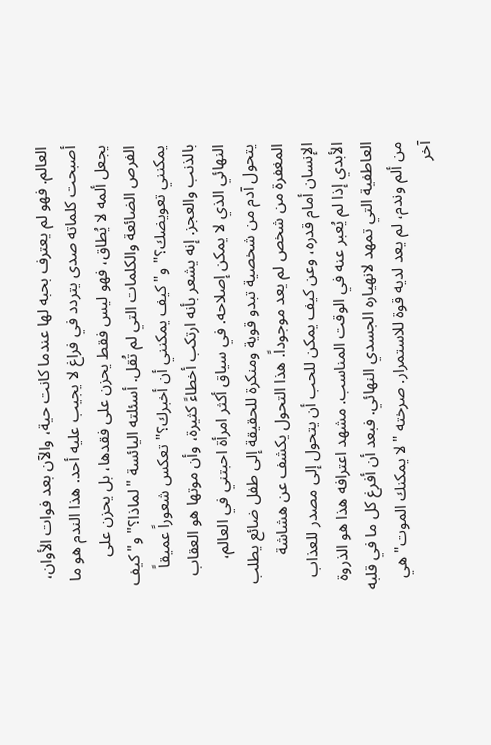العالم. فهو لم يعترف بحبه لها عندما كانت حية، والآن بعد فوات الأوان، أصبحت كلماته صدى يتردد في فراغ لا يجيب عليه أحد. هذا الندم هو ما يجعل ألمه لا يُطاق، فهو ليس فقط يحزن على فقدها، بل يحزن على الفرص الضائعة والكلمات التي لم تُقل. أسئلته اليائسة "لماذا؟" و"كيف يمكنني تعويضك؟" و"كيف يمكنني أن أخبرك؟" تعكس شعوراً عميقاً بالذنب والعجز. إنه يشعر بأنه ارتكب أخطاءً كثيرة، وأن موتها هو العقاب النهائي الذي لا يمكن إصلاحه. في سياق أكثر امرأة احبتني في العالم، يتحول آدم من شخصية تبدو قوية ومنكرة للحقيقة إلى طفل ضائع يطلب المغفرة من شخص لم يعد موجوداً. هذا التحول يكشف عن هشاشة الإنسان أمام قدره، وعن كيف يمكن للحب أن يتحول إلى مصدر للعذاب الأبدي إذا لم يُعبر عنه في الوقت المناسب. مشهد اعترافه هذا هو الذروة العاطفية التي تمهد لانهياره الجسدي النهائي. فبعد أن أفرغ كل ما في قلبه من ألم وندم، لم يعد لديه قوة للاستمرار. صرخته "لا يمكنك الموت" هي آخر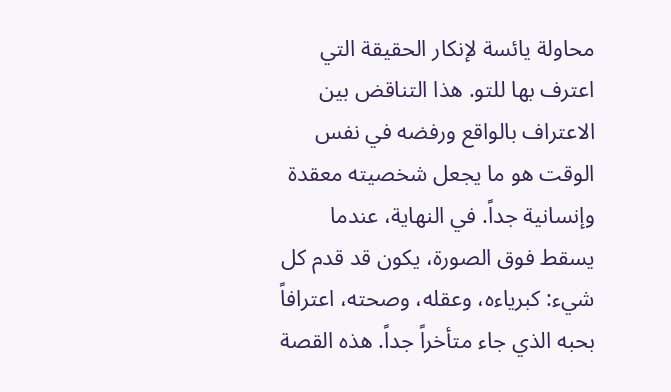محاولة يائسة لإنكار الحقيقة التي اعترف بها للتو. هذا التناقض بين الاعتراف بالواقع ورفضه في نفس الوقت هو ما يجعل شخصيته معقدة وإنسانية جداً. في النهاية، عندما يسقط فوق الصورة، يكون قد قدم كل شيء: كبرياءه، وعقله، وصحته، اعترافاً بحبه الذي جاء متأخراً جداً. هذه القصة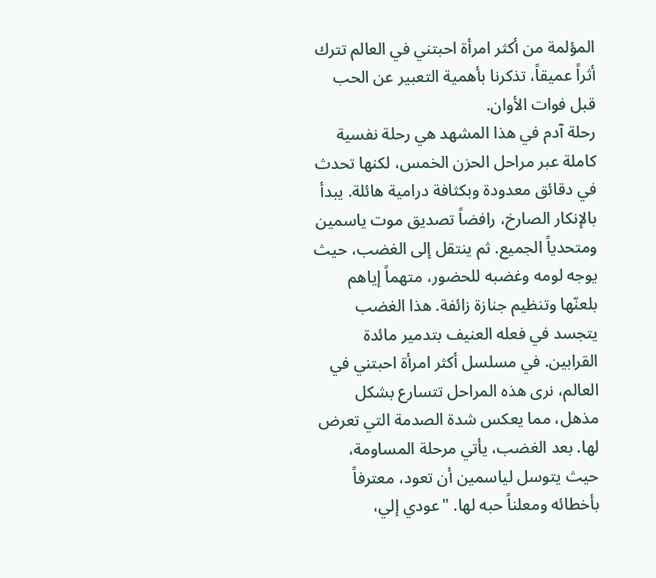المؤلمة من أكثر امرأة احبتني في العالم تترك أثراً عميقاً، تذكرنا بأهمية التعبير عن الحب قبل فوات الأوان.
رحلة آدم في هذا المشهد هي رحلة نفسية كاملة عبر مراحل الحزن الخمس، لكنها تحدث في دقائق معدودة وبكثافة درامية هائلة. يبدأ بالإنكار الصارخ، رافضاً تصديق موت ياسمين ومتحدياً الجميع. ثم ينتقل إلى الغضب، حيث يوجه لومه وغضبه للحضور، متهماً إياهم بلعنّها وتنظيم جنازة زائفة. هذا الغضب يتجسد في فعله العنيف بتدمير مائدة القرابين. في مسلسل أكثر امرأة احبتني في العالم، نرى هذه المراحل تتسارع بشكل مذهل، مما يعكس شدة الصدمة التي تعرض لها. بعد الغضب، يأتي مرحلة المساومة، حيث يتوسل لياسمين أن تعود، معترفاً بأخطائه ومعلناً حبه لها. "عودي إلي،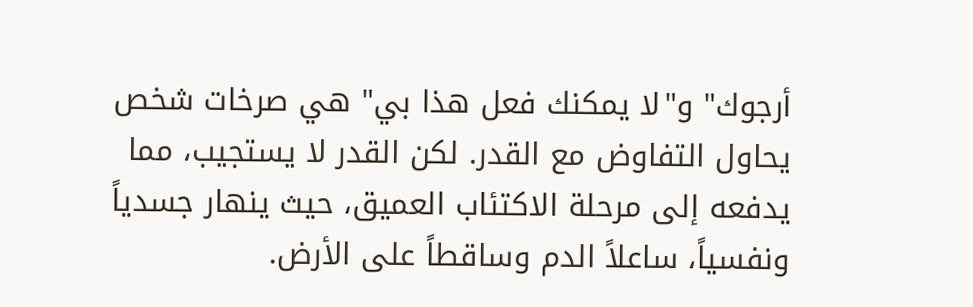أرجوك" و"لا يمكنك فعل هذا بي" هي صرخات شخص يحاول التفاوض مع القدر. لكن القدر لا يستجيب، مما يدفعه إلى مرحلة الاكتئاب العميق، حيث ينهار جسدياً ونفسياً، ساعلاً الدم وساقطاً على الأرض.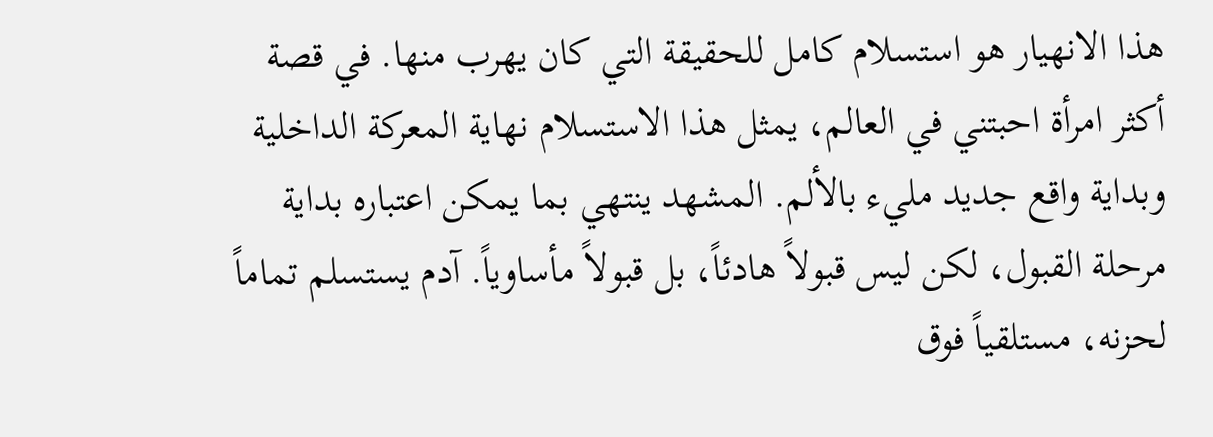هذا الانهيار هو استسلام كامل للحقيقة التي كان يهرب منها. في قصة أكثر امرأة احبتني في العالم، يمثل هذا الاستسلام نهاية المعركة الداخلية وبداية واقع جديد مليء بالألم. المشهد ينتهي بما يمكن اعتباره بداية مرحلة القبول، لكن ليس قبولاً هادئاً، بل قبولاً مأساوياً. آدم يستسلم تماماً لحزنه، مستلقياً فوق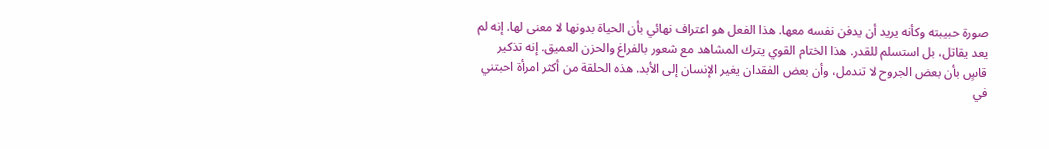صورة حبيبته وكأنه يريد أن يدفن نفسه معها. هذا الفعل هو اعتراف نهائي بأن الحياة بدونها لا معنى لها. إنه لم يعد يقاتل، بل استسلم للقدر. هذا الختام القوي يترك المشاهد مع شعور بالفراغ والحزن العميق. إنه تذكير قاسٍ بأن بعض الجروح لا تندمل، وأن بعض الفقدان يغير الإنسان إلى الأبد. هذه الحلقة من أكثر امرأة احبتني في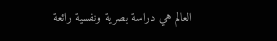العالم هي دراسة بصرية ونفسية رائعة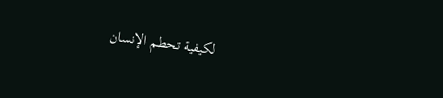لكيفية تحطم الإنسان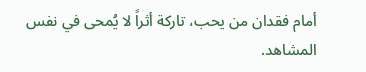أمام فقدان من يحب، تاركة أثراً لا يُمحى في نفس المشاهد.